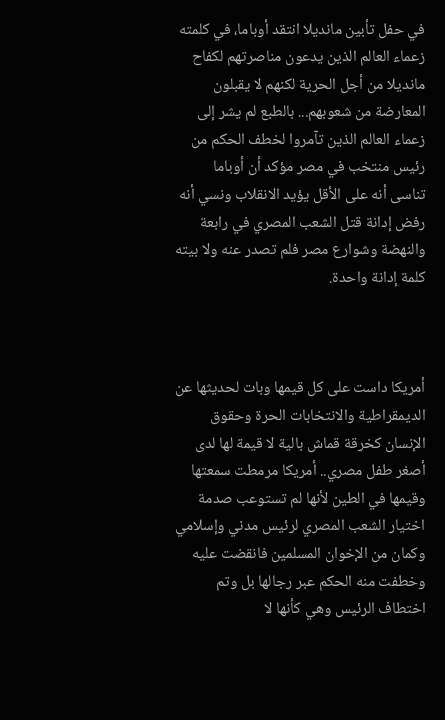في حفل تأبين مانديلا انتقد أوباما، في كلمته زعماء العالم الذين يدعون مناصرتهم لكفاح مانديلا من أجل الحرية لكنهم لا يقبلون المعارضة من شعوبهم... بالطبع لم يشر إلى زعماء العالم الذين تآمروا لخطف الحكم من رئيس منتخب في مصر مؤكد أن أوباما تناسى أنه على الأقل يؤيد الانقلاب ونسي أنه رفض إدانة قتل الشعب المصري في رابعة والنهضة وشوارع مصر فلم تصدر عنه ولا بيته كلمة إدانة واحدة.



أمريكا داست على كل قيمها وبات لحديثها عن الديمقراطية والانتخابات الحرة وحقوق الإنسان كخرقة قماش بالية لا قيمة لها لدى أصغر طفل مصري.. أمريكا مرمطت سمعتها وقيمها في الطين لأنها لم تستوعب صدمة اختيار الشعب المصري لرئيس مدني وإسلامي وكمان من الإخوان المسلمين فانقضت عليه وخطفت منه الحكم عبر رجالها بل وتم اختطاف الرئيس وهي كأنها لا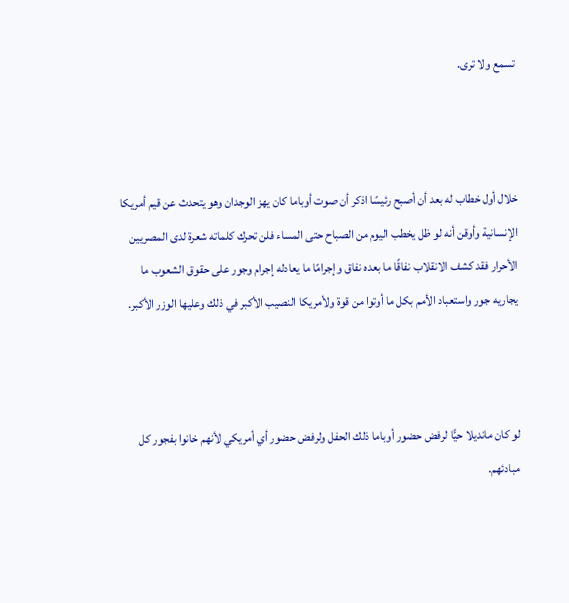تسمع ولا ترى.



خلال أول خطاب له بعد أن أصبح رئيسًا اذكر أن صوت أوباما كان يهز الوجدان وهو يتحدث عن قيم أمريكا الإنسانية وأوقن أنه لو ظل يخطب اليوم من الصباح حتى المساء فلن تحرك كلماته شعرة لدى المصريين الأحرار فقد كشف الانقلاب نفاقًا ما بعده نفاق وإجرامًا ما يعادله إجرام وجور على حقوق الشعوب ما يجاريه جور واستعباد الأمم بكل ما أوتوا من قوة ولأمريكا النصيب الأكبر في ذلك وعليها الوزر الأكبر.



لو كان مانديلا حيًّا لرفض حضور أوباما ذلك الحفل ولرفض حضور أي أمريكي لأنهم خانوا بفجور كل مبادئهم.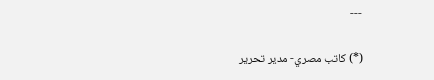---

(*) كاتب مصري- مدير تحرير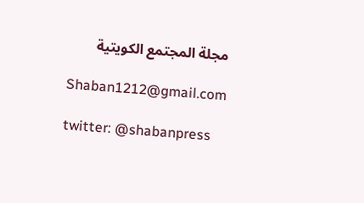مجلة المجتمع الكويتية

Shaban1212@gmail.com

twitter: @shabanpress